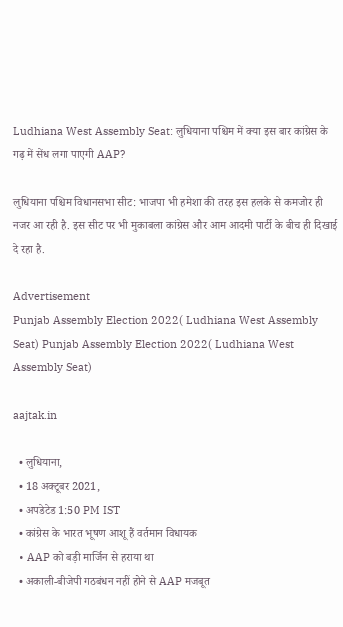Ludhiana West Assembly Seat: लुधियाना पश्चिम में क्या इस बार कांग्रेस के गढ़ में सेंध लगा पाएगी AAP?

लुधियाना पश्चिम विधानसभा सीट: भाजपा भी हमेशा की तरह इस हलके से कमजोर ही नजर आ रही है. इस सीट पर भी मुकाबला कांग्रेस और आम आदमी पार्टी के बीच ही दिखाई दे रहा है.

Advertisement
Punjab Assembly Election 2022( Ludhiana West Assembly Seat) Punjab Assembly Election 2022( Ludhiana West Assembly Seat)

aajtak.in

  • लुधियाना,
  • 18 अक्टूबर 2021,
  • अपडेटेड 1:50 PM IST
  • कांग्रेस के भारत भूषण आशू हैं वर्तमान विधायक
  • AAP को बड़ी मार्जिन से हराया था
  • अकाली-बीजेपी गठबंधन नहीं होने से AAP मजबूत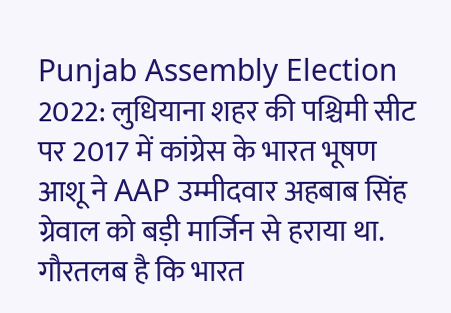Punjab Assembly Election 2022: लुधियाना शहर की पश्चिमी सीट पर 2017 में कांग्रेस के भारत भूषण आशू ने AAP उम्मीदवार अहबाब सिंह ग्रेवाल को बड़ी मार्जिन से हराया था. गौरतलब है कि भारत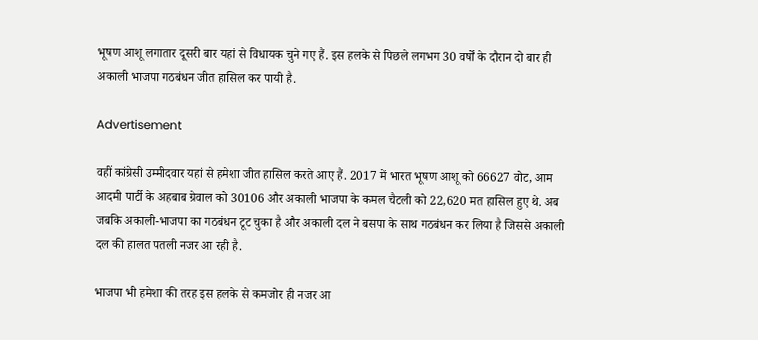भूषण आशू लगातार दूसरी बार यहां से विधायक चुने गए हैं. इस हलके से पिछले लगभग 30 वर्षों के दौरान दो बार ही अकाली भाजपा गठबंधन जीत हासिल कर पायी है.

Advertisement

वहीं कांग्रेसी उम्मीदवार यहां से हमेशा जीत हासिल करते आए हैं. 2017 में भारत भूषण आशू को 66627 वोट, आम आदमी पार्टी के अहबाब ग्रेवाल को 30106 और अकाली भाजपा के कमल चैटली को 22,620 मत हासिल हुए थे. अब जबकि अकाली-भाजपा का गठबंधन टूट चुका है और अकाली दल ने बसपा के साथ गठबंधन कर लिया है जिससे अकाली दल की हालत पतली नजर आ रही है.

भाजपा भी हमेशा की तरह इस हलके से कमजोर ही नजर आ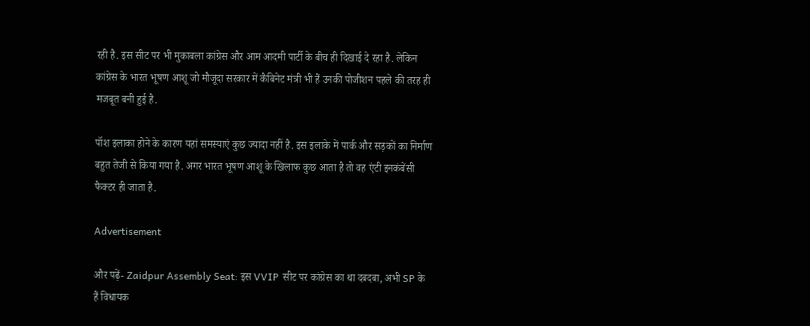रही है. इस सीट पर भी मुकाबला कांग्रेस और आम आदमी पार्टी के बीच ही दिखाई दे रहा है. लेकिन कांग्रेस के भारत भूषण आशू जो मौजूदा सरकार में कैबिनेट मंत्री भी हैं उनकी पोजीशन पहले की तरह ही मजबूत बनी हुई है.

पॉश इलाका होने के कारण यहां समस्याएं कुछ ज्यादा नहीं है. इस इलाके में पार्क और सड़कों का निर्माण बहुत तेजी से किया गया है. अगर भारत भूषण आशू के खिलाफ कुछ आता है तो वह एंटी इनकंबेंसी फैक्टर ही जाता है.

Advertisement

और पढ़ें- Zaidpur Assembly Seat: इस VVIP सीट पर कांग्रेस का था दबदबा, अभी SP के हैं विधायक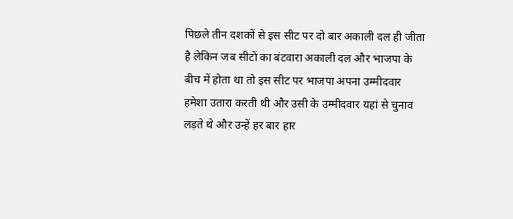पिछले तीन दशकों से इस सीट पर दो बार अकाली दल ही जीता है लेकिन जब सीटों का बंटवारा अकाली दल और भाजपा के बीच में होता था तो इस सीट पर भाजपा अपना उम्मीदवार  हमेशा उतारा करती थी और उसी के उम्मीदवार यहां से चुनाव लड़ते थे और उन्हें हर बार हार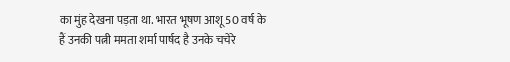का मुंह देखना पड़ता था. भारत भूषण आशू 50 वर्ष के हैं उनकी पत्नी ममता शर्मा पार्षद है उनके चचेरे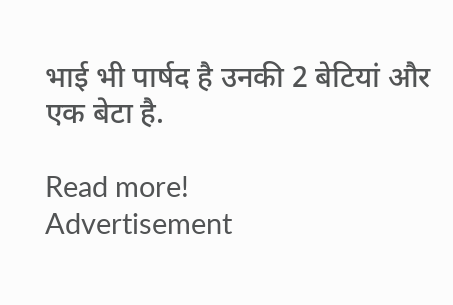भाई भी पार्षद है उनकी 2 बेटियां और एक बेटा है.

Read more!
Advertisement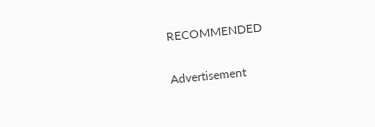RECOMMENDED

Advertisement